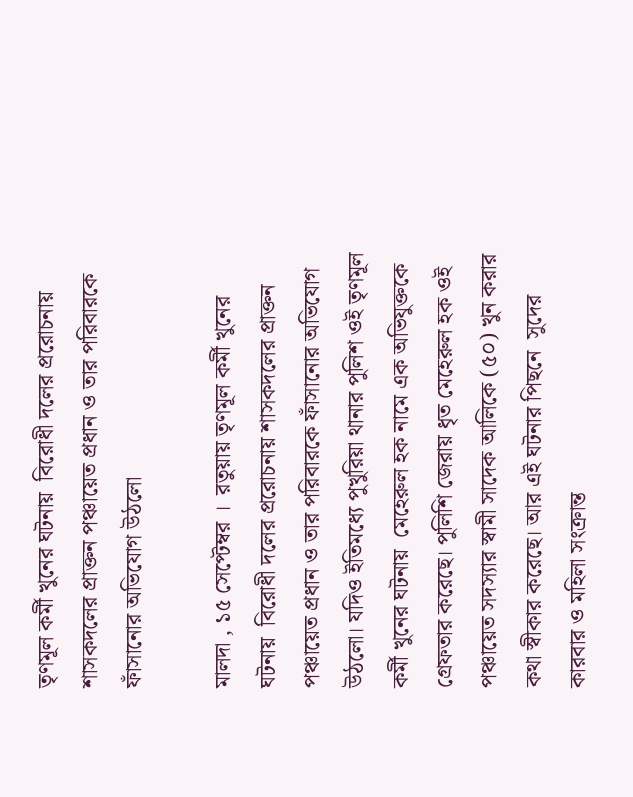তৃণমূল কর্মী খুনের ঘটনায়  বিরোধী দলের প্ররোচনায় শাসকদলের প্রাক্তন পঞ্চায়েত প্রধান ও তার পরিবারকে ফাঁসানোর অভিযোগ উঠলো

মালদা , ১৫ সেপ্টেম্বর ।  রতুয়ায়‌ তৃণমূল কর্মী খুনের ঘটনায়  বিরোধী দলের প্ররোচনায় শাসকদলের প্রাক্তন পঞ্চায়েত প্রধান ও তার পরিবারকে ফাঁসানোর অভিযোগ উঠলো। যদিও ইতিমধ্যে পুখুরিয়া থানার পুলিশ ওই তৃণমূল কর্মী খুনের ঘটনায়  মেহেরুল হক নামে এক অভিযুক্তকে গ্রেফতার করেছে। পুলিশি জেরায় ধৃত মেহেরুল হক ওই পঞ্চায়েত সদস্যার স্বামী সাদেক আলিকে (৫০) খুন করার কথা স্বীকার করেছে। আর এই ঘটনার পিছনে  সুদের কারবার ও মহিলা সংক্রান্ত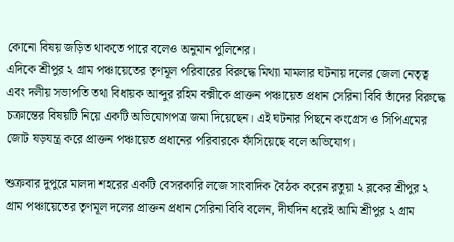কোনো বিষয় জড়িত থাকতে পারে বলেও অনুমান পুলিশের।
এদিকে শ্রীপুর ২ গ্রাম পঞ্চায়েতের তৃণমূল পরিবারের বিরুদ্ধে মিথ্যা মামলার ঘটনায় দলের জেলা নেতৃত্ব এবং দলীয় সভাপতি তথা বিধায়ক আব্দুর রহিম বক্সীকে প্রাক্তন পঞ্চায়েত প্রধান সেরিনা বিবি তাঁদের বিরুদ্ধে চক্রান্তের বিষয়টি নিয়ে একটি অভিযোগপত্র জমা দিয়েছেন। এই ঘটনার পিছনে কংগ্রেস ও সিপিএমের জোট ষড়যন্ত্র করে প্রাক্তন পঞ্চায়েত প্রধানের পরিবারকে ফাঁসিয়েছে বলে অভিযোগ।

শুক্রবার দুপুরে মালদা শহরের একটি বেসরকারি লজে সাংবাদিক বৈঠক করেন রতুয়া ২ ব্লকের শ্রীপুর ২ গ্রাম পঞ্চায়েতের তৃণমূল দলের প্রাক্তন প্রধান সেরিনা বিবি বলেন, দীর্ঘদিন ধরেই আমি শ্রীপুর ২ গ্রাম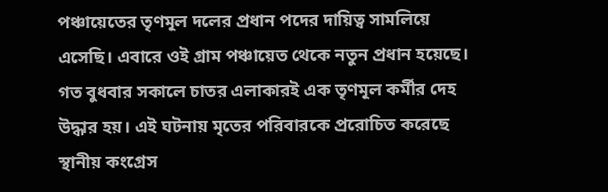পঞ্চায়েতের তৃণমূল দলের প্রধান পদের দায়িত্ব সামলিয়ে এসেছি। এবারে ওই গ্রাম পঞ্চায়েত থেকে নতুন প্রধান হয়েছে। গত বুধবার সকালে চাতর এলাকারই এক তৃণমূল কর্মীর দেহ উদ্ধার হয়। এই ঘটনায় মৃতের পরিবারকে প্ররোচিত করেছে স্থানীয় কংগ্রেস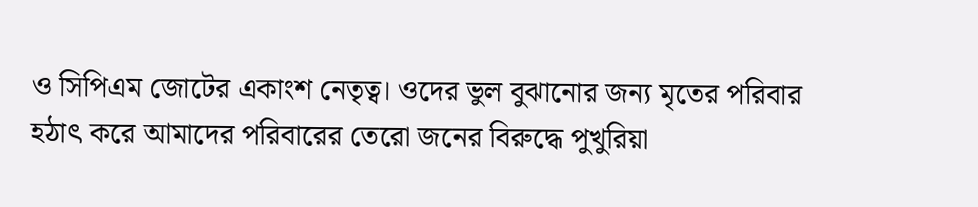ও সিপিএম জোটের একাংশ নেতৃত্ব। ওদের ভুল বুঝানোর জন্য মৃতের পরিবার হঠাৎ করে আমাদের পরিবারের তেরো জনের বিরুদ্ধে পুখুরিয়া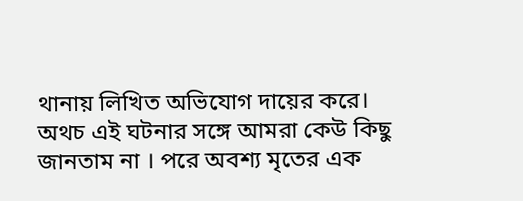থানায় লিখিত অভিযোগ দায়ের করে। অথচ এই ঘটনার সঙ্গে আমরা কেউ কিছু জানতাম না । পরে অবশ্য মৃতের এক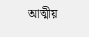আত্মীয়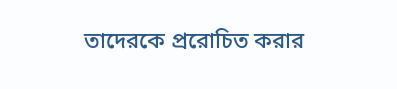তাদেরকে প্ররোচিত করার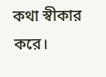কথা স্বীকার করে।